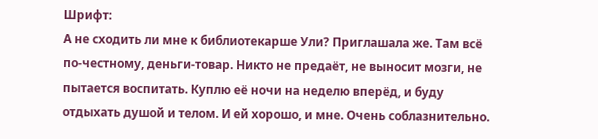Шрифт:
А не сходить ли мне к библиотекарше Ули? Приглашала же. Там всё по-честному, деньги-товар. Никто не предаёт, не выносит мозги, не пытается воспитать. Куплю её ночи на неделю вперёд, и буду отдыхать душой и телом. И ей хорошо, и мне. Очень соблазнительно.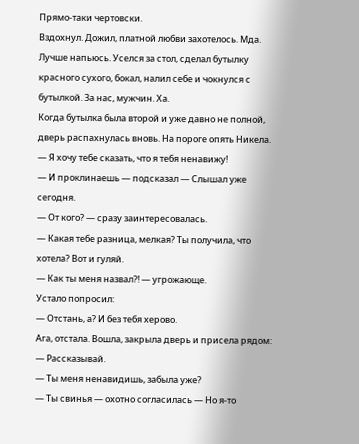Прямо-таки чертовски.
Вздохнул. Дожил, платной любви захотелось. Мда. Лучше напьюсь. Уселся за стол, сделал бутылку красного сухого, бокал, налил себе и чокнулся с бутылкой. За нас, мужчин. Ха.
Когда бутылка была второй и уже давно не полной, дверь распахнулась вновь. На пороге опять Никела.
— Я хочу тебе сказать, что я тебя ненавижу!
— И проклинаешь — подсказал — Слышал уже сегодня.
— От кого? — сразу заинтересовалась.
— Какая тебе разница, мелкая? Ты получила, что хотела? Вот и гуляй.
— Как ты меня назвал?! — угрожающе.
Устало попросил:
— Отстань, а? И без тебя херово.
Ага, отстала. Вошла, закрыла дверь и присела рядом:
— Рассказывай.
— Ты меня ненавидишь, забыла уже?
— Ты свинья — охотно согласилась — Но я-то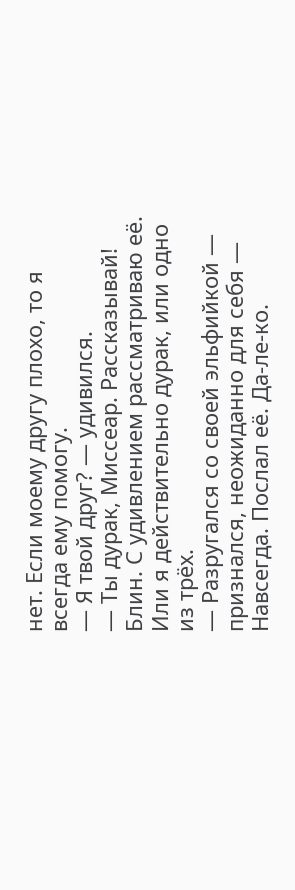нет. Если моему другу плохо, то я всегда ему помогу.
— Я твой друг? — удивился.
— Ты дурак, Миссеар. Рассказывай!
Блин. С удивлением рассматриваю её. Или я действительно дурак, или одно из трёх.
— Разругался со своей эльфийкой — признался, неожиданно для себя — Навсегда. Послал её. Да-ле-ко.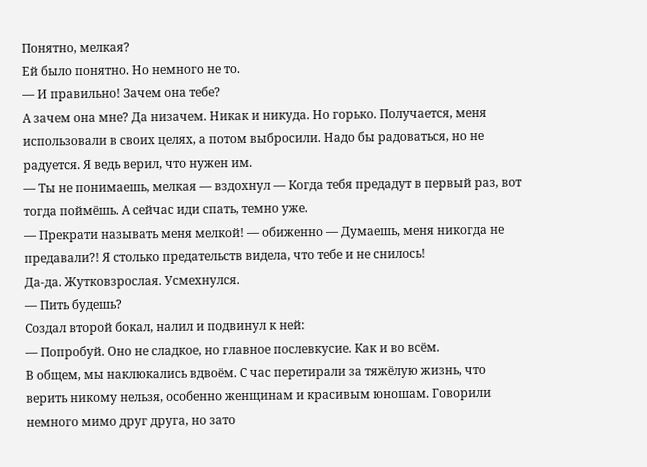Понятно, мелкая?
Ей было понятно. Но немного не то.
— И правильно! Зачем она тебе?
А зачем она мне? Да низачем. Никак и никуда. Но горько. Получается, меня использовали в своих целях, а потом выбросили. Надо бы радоваться, но не радуется. Я ведь верил, что нужен им.
— Ты не понимаешь, мелкая — вздохнул — Когда тебя предадут в первый раз, вот тогда поймёшь. А сейчас иди спать, темно уже.
— Прекрати называть меня мелкой! — обиженно — Думаешь, меня никогда не предавали?! Я столько предательств видела, что тебе и не снилось!
Да-да. Жутковзрослая. Усмехнулся.
— Пить будешь?
Создал второй бокал, налил и подвинул к ней:
— Попробуй. Оно не сладкое, но главное послевкусие. Как и во всём.
В общем, мы наклюкались вдвоём. С час перетирали за тяжёлую жизнь, что верить никому нельзя, особенно женщинам и красивым юношам. Говорили немного мимо друг друга, но зато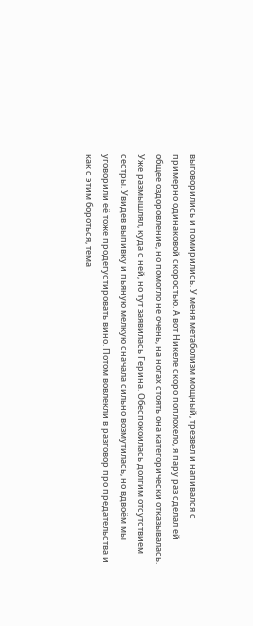выговорились и помирились. У меня метаболизм мощный, трезвел и напивался с примерно одинаковой скоростью. А вот Никеле скоро поплохело, я пару раз сделал ей общее оздоровление, но помогло не очень, на ногах стоять она категорически отказывалась.
Уже размышлял, куда с ней, но тут заявилась Герина. Обеспокоилась долгим отсутствием сестры. Увидев выпивку и пьяную мелкую сначала сильно возмутилась, но вдвоём мы уговорили её тоже продегустировать вино. Потом вовлекли в разговор про предательства и как с этим бороться, тема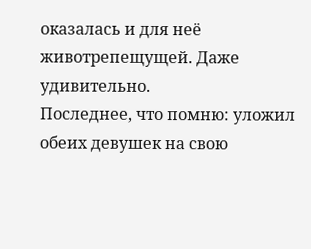оказалась и для неё животрепещущей. Даже удивительно.
Последнее, что помню: уложил обеих девушек на свою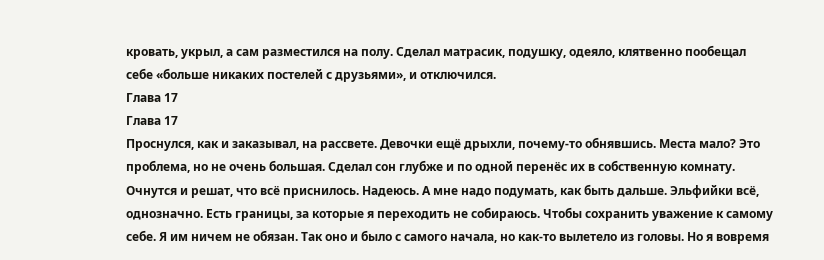кровать, укрыл, а сам разместился на полу. Сделал матрасик, подушку, одеяло, клятвенно пообещал себе «больше никаких постелей с друзьями», и отключился.
Глава 17
Глава 17
Проснулся, как и заказывал, на рассвете. Девочки ещё дрыхли, почему-то обнявшись. Места мало? Это проблема, но не очень большая. Сделал сон глубже и по одной перенёс их в собственную комнату. Очнутся и решат, что всё приснилось. Надеюсь. А мне надо подумать, как быть дальше. Эльфийки всё, однозначно. Есть границы, за которые я переходить не собираюсь. Чтобы сохранить уважение к самому себе. Я им ничем не обязан. Так оно и было с самого начала, но как-то вылетело из головы. Но я вовремя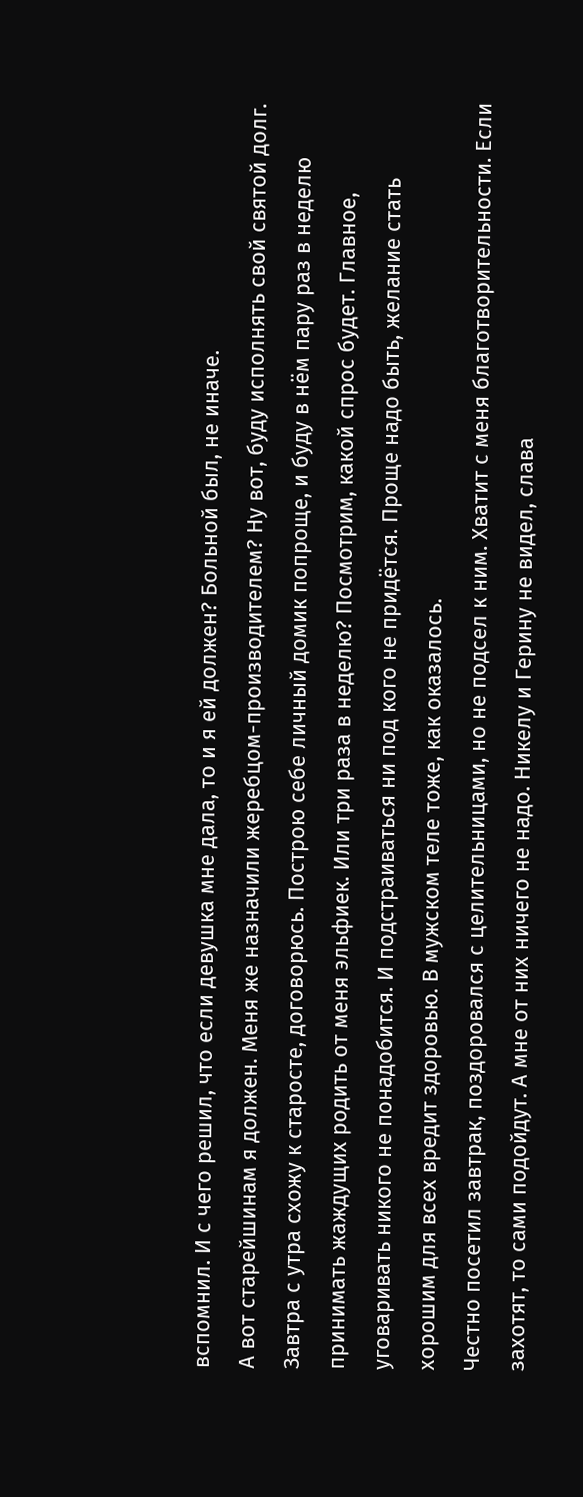вспомнил. И с чего решил, что если девушка мне дала, то и я ей должен? Больной был, не иначе.
А вот старейшинам я должен. Меня же назначили жеребцом-производителем? Ну вот, буду исполнять свой святой долг. Завтра с утра схожу к старосте, договорюсь. Построю себе личный домик попроще, и буду в нём пару раз в неделю принимать жаждущих родить от меня эльфиек. Или три раза в неделю? Посмотрим, какой спрос будет. Главное, уговаривать никого не понадобится. И подстраиваться ни под кого не придётся. Проще надо быть, желание стать хорошим для всех вредит здоровью. В мужском теле тоже, как оказалось.
Честно посетил завтрак, поздоровался с целительницами, но не подсел к ним. Хватит с меня благотворительности. Если захотят, то сами подойдут. А мне от них ничего не надо. Никелу и Герину не видел, слава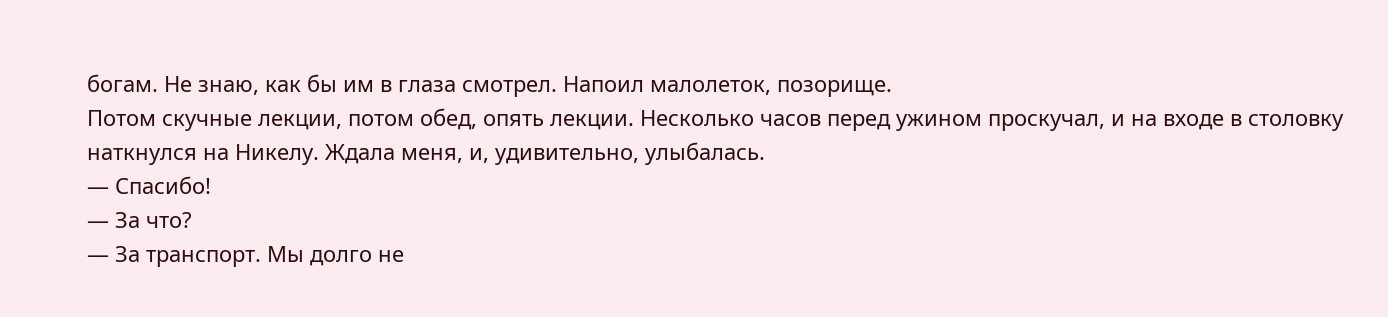богам. Не знаю, как бы им в глаза смотрел. Напоил малолеток, позорище.
Потом скучные лекции, потом обед, опять лекции. Несколько часов перед ужином проскучал, и на входе в столовку наткнулся на Никелу. Ждала меня, и, удивительно, улыбалась.
— Спасибо!
— За что?
— За транспорт. Мы долго не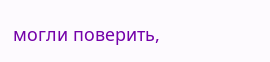могли поверить,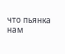что пьянка нам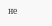не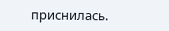приснилась.